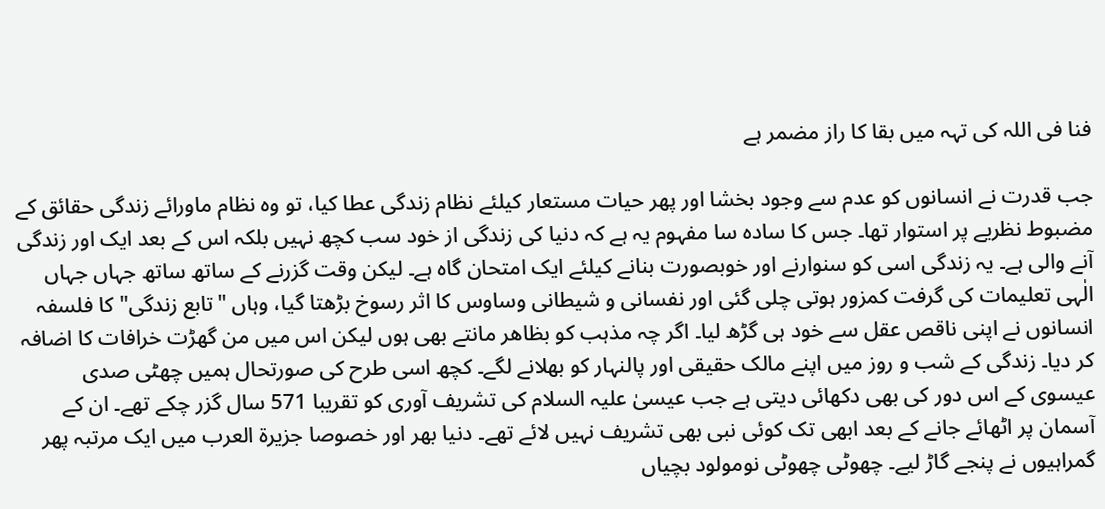فنا فی اللہ کی تہہ میں بقا کا راز مضمر ہے

جب قدرت نے انسانوں کو عدم سے وجود بخشا اور پھر حیات مستعار کیلئے نظام زندگی عطا کیا، تو وہ نظام ماورائے زندگی حقائق کے مضبوط نظریے پر استوار تھا۔ جس کا سادہ سا مفہوم یہ ہے کہ دنیا کی زندگی از خود سب کچھ نہیں بلکہ اس کے بعد ایک اور زندگی آنے والی ہے۔ یہ زندگی اسی کو سنوارنے اور خوبصورت بنانے کیلئے ایک امتحان گاہ ہے۔ لیکن وقت گزرنے کے ساتھ ساتھ جہاں جہاں الٰہی تعلیمات کی گرفت کمزور ہوتی چلی گئی اور نفسانی و شیطانی وساوس کا اثر رسوخ بڑھتا گیا، وہاں "تابع زندگی" کا فلسفہ انسانوں نے اپنی ناقص عقل سے خود ہی گڑھ لیا۔ اگر چہ مذہب کو بظاھر مانتے بھی ہوں لیکن اس میں من گھڑت خرافات کا اضافہ کر دیا۔ زندگی کے شب و روز میں اپنے مالک حقیقی اور پالنہار کو بھلانے لگے۔ کچھ اسی طرح کی صورتحال ہمیں چھٹی صدی عیسوی کے اس دور کی بھی دکھائی دیتی ہے جب عیسیٰ علیہ السلام کی تشریف آوری کو تقریبا 571 سال گزر چکے تھے۔ ان کے آسمان پر اٹھائے جانے کے بعد ابھی تک کوئی نبی بھی تشریف نہیں لائے تھے۔ دنیا بھر اور خصوصا جزیرة العرب میں ایک مرتبہ پھر گمراہیوں نے پنجے گاڑ لیے۔ چھوٹی چھوٹی نومولود بچیاں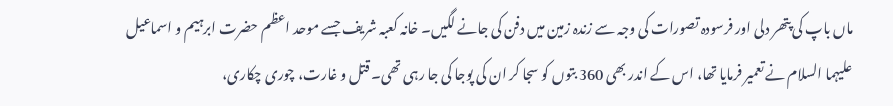ماں باپ کی پتھر دلی اور فرسودہ تصورات کی وجہ سے زندہ زمین میں دفن کی جانے لگیں۔ خانہ کعبہ شریف جسے موحد اعظم حضرت ابرہیم و اسماعیل علیہما السلام نے تعمیر فرمایا تھا، اس کے اندر بھی 360 بتوں کو سجا کر ان کی پوجا کی جا رہی تھی۔ قتل و غارت، چوری چکاری،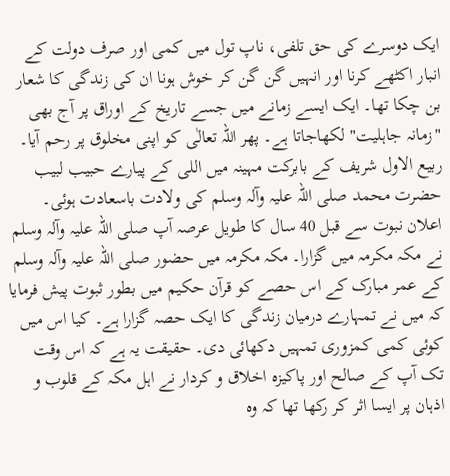ایک دوسرے کی حق تلفی، ناپ تول میں کمی اور صرف دولت کے انبار اکٹھے کرنا اور انہیں گن گن کر خوش ہونا ان کی زندگی کا شعار بن چکا تھا۔ ایک ایسے زمانے میں جسے تاریخ کے اوراق پر آج بھی "زمانہ جاہلیت" لکھاجاتا ہے۔ پھر اللہ تعالٰی کو اپنی مخلوق پر رحم آیا۔ ربیع الاول شریف کے بابرکت مہینہ میں اللی کے پیارے حبیب لبیب حضرت محمد صلی اللہ علیہ وآلہ وسلم کی ولادت باسعادت ہوئی۔ اعلان نبوت سے قبل 40 سال کا طویل عرصہ آپ صلی اللہ علیہ وآلہ وسلم نے مکہ مکرمہ میں گزارا۔ مکہ مکرمہ میں حضور صلی اللہ علیہ وآلہ وسلم کے عمر مبارک کے اس حصے کو قرآن حکیم میں بطور ثبوت پیش فرمایا کہ میں نے تمہارے درمیان زندگی کا ایک حصہ گزارا ہے۔ کیا اس میں کوئی کمی کمزوری تمہیں دکھائی دی۔ حقیقت یہ ہے کہ اس وقت تک آپ کے صالح اور پاکیزہ اخلاق و کردار نے اہل مکہ کے قلوب و اذہان پر ایسا اثر کر رکھا تھا کہ وہ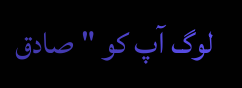لوگ آپ کو "صادق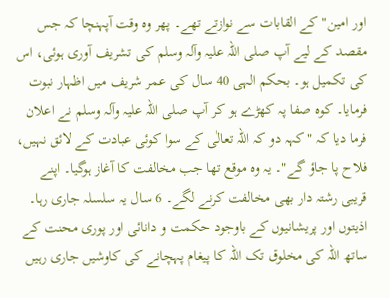اور امین" کے القابات سے نوازتے تھے۔ پھر وہ وقت آپہنچا کہ جس مقصد کے لیے آپ صلی اللہ علیہ وآلہ وسلم کی تشریف آوری ہوئی، اس کی تکمیل ہو۔ بحکم الہی 40 سال کی عمر شریف میں اظہار نبوت فرمایا۔ کوہ صفا پہ کھڑے ہو کر آپ صلی اللہ علیہ وآلہ وسلم نے اعلان فرما دیا کہ "کہہ دو کہ اللہ تعالٰی کے سوا کوئی عبادت کے لائق نہیں، فلاح پا جاؤ گے"۔ یہ وہ موقع تھا جب مخالفت کا آغاز ہوگیا۔ اپنے قریبی رشتہ دار بھی مخالفت کرنے لگے۔ 6 سال یہ سلسلہ جاری رہا۔ اذیتوں اور پریشانیوں کے باوجود حکمت و دانائی اور پوری محنت کے ساتھ اللہ کی مخلوق تک اللہ کا پیغام پہچانے کی کاوشیں جاری رہیں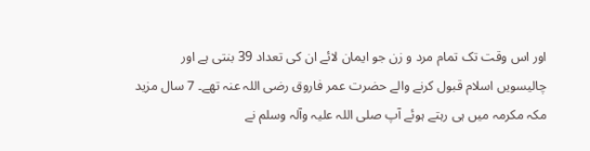اور اس وقت تک تمام مرد و زن جو ایمان لائے ان کی تعداد 39 بنتی ہے اور چالیسویں اسلام قبول کرنے والے حضرت عمر فاروق رضی اللہ عنہ تھے۔ 7 سال مزید مکہ مکرمہ میں ہی رہتے ہوئے آپ صلی اللہ علیہ وآلہ وسلم نے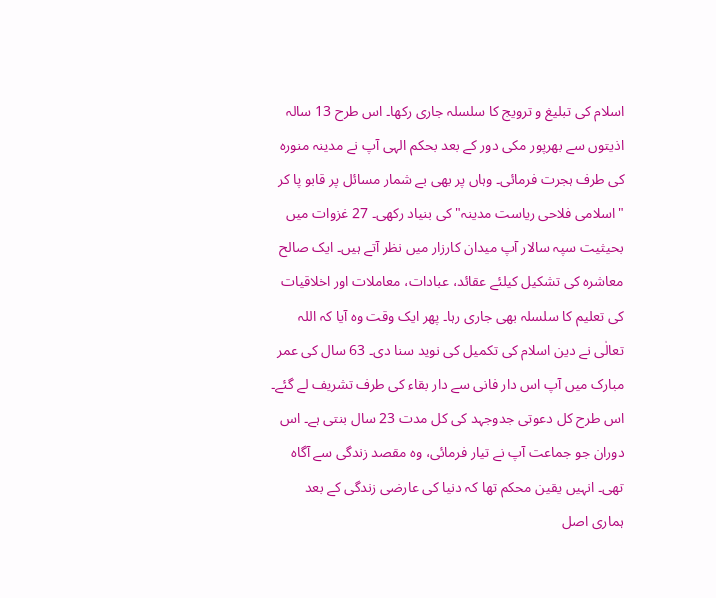اسلام کی تبلیغ و ترویج کا سلسلہ جاری رکھا۔ اس طرح 13 سالہ اذیتوں سے بھرپور مکی دور کے بعد بحکم الہی آپ نے مدینہ منورہ کی طرف ہجرت فرمائی۔ وہاں پر بھی بے شمار مسائل پر قابو پا کر "اسلامی فلاحی ریاست مدینہ" کی بنیاد رکھی۔ 27 غزوات میں بحیثیت سپہ سالار آپ میدان کارزار میں نظر آتے ہیں۔ ایک صالح معاشرہ کی تشکیل کیلئے عقائد، عبادات، معاملات اور اخلاقیات کی تعلیم کا سلسلہ بھی جاری رہا۔ پھر ایک وقت وہ آیا کہ اللہ تعالٰی نے دین اسلام کی تکمیل کی نوید سنا دی۔ 63 سال کی عمر مبارک میں آپ اس دار فانی سے دار بقاء کی طرف تشریف لے گئے۔ اس طرح کل دعوتی جدوجہد کی کل مدت 23 سال بنتی ہے۔ اس دوران جو جماعت آپ نے تیار فرمائی، وہ مقصد زندگی سے آگاہ تھی۔ انہیں یقین محکم تھا کہ دنیا کی عارضی زندگی کے بعد ہماری اصل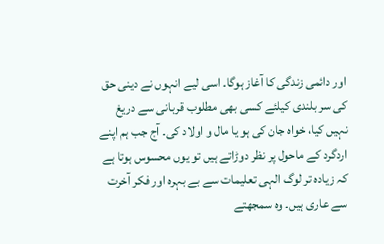اور دائمی زندگی کا آغاز ہوگا۔ اسی لیے انہوں نے دینی حق کی سر بلندی کیلئے کسی بھی مطلوب قربانی سے دریغ نہیں کیا، خواہ جان کی ہو یا مال و اولاد کی۔ آج جب ہم اپنے اردگرد کے ماحول پر نظر دوڑاتے ہیں تو یوں محسوس ہوتا ہے کہ زیادہ تر لوگ الہی تعلیمات سے بے بہرہ اور فکر آخرت سے عاری ہیں۔ وہ سمجھتے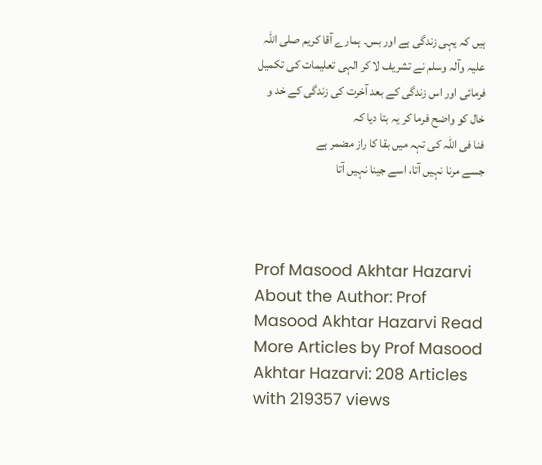ہیں کہ یہی زندگی ہے اور بس۔ ہمارے آقا کریم صلی اللہ علیہ وآلہ وسلم نے تشریف لا کر الہی تعلیمات کی تکمیل فرمائی اور اس زندگی کے بعد آخرت کی زندگی کے خد و خال کو واضح فرما کر یہ بتا دیا کہ
فنا فی اللہ کی تہہ میں بقا کا راز مضمر ہے
جسے مرنا نہیں آتا، اسے جینا نہیں آتا



Prof Masood Akhtar Hazarvi
About the Author: Prof Masood Akhtar Hazarvi Read More Articles by Prof Masood Akhtar Hazarvi: 208 Articles with 219357 views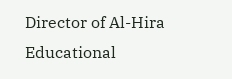Director of Al-Hira Educational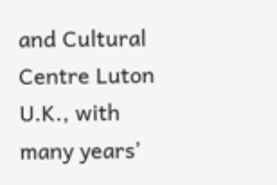and Cultural Centre Luton U.K., with many years’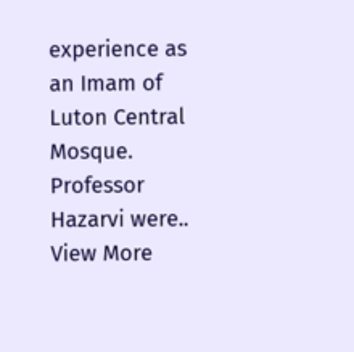experience as an Imam of Luton Central Mosque. Professor Hazarvi were.. View More